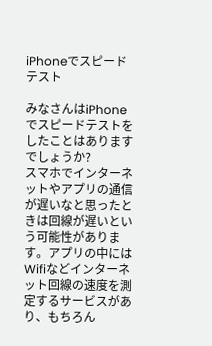iPhoneでスピードテスト

みなさんはiPhoneでスピードテストをしたことはありますでしょうか?
スマホでインターネットやアプリの通信が遅いなと思ったときは回線が遅いという可能性があります。アプリの中にはWifiなどインターネット回線の速度を測定するサービスがあり、もちろん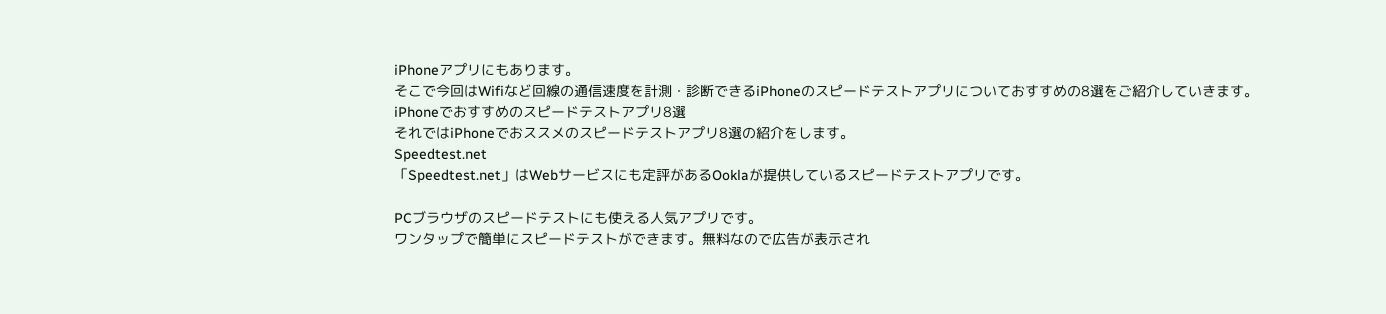iPhoneアプリにもあります。
そこで今回はWifiなど回線の通信速度を計測・診断できるiPhoneのスピードテストアプリについておすすめの8選をご紹介していきます。
iPhoneでおすすめのスピードテストアプリ8選
それではiPhoneでおススメのスピードテストアプリ8選の紹介をします。
Speedtest.net
「Speedtest.net」はWebサービスにも定評があるOoklaが提供しているスピードテストアプリです。

PCブラウザのスピードテストにも使える人気アプリです。
ワンタップで簡単にスピードテストができます。無料なので広告が表示され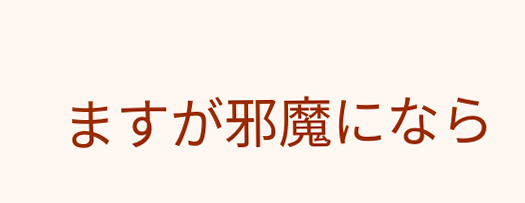ますが邪魔になら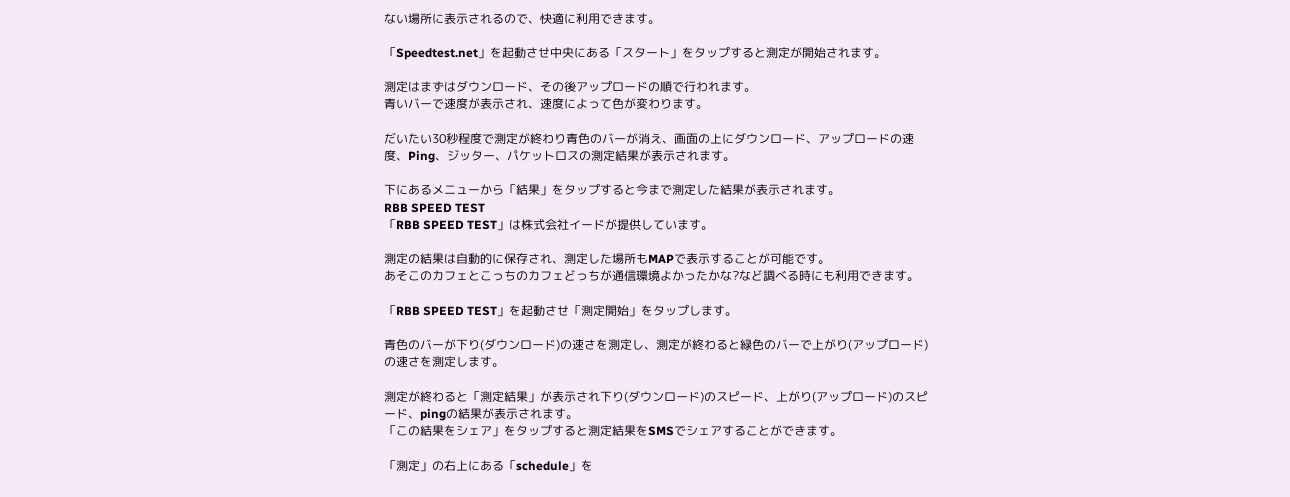ない場所に表示されるので、快適に利用できます。

「Speedtest.net」を起動させ中央にある「スタート」をタップすると測定が開始されます。

測定はまずはダウンロード、その後アップロードの順で行われます。
青いバーで速度が表示され、速度によって色が変わります。

だいたい30秒程度で測定が終わり青色のバーが消え、画面の上にダウンロード、アップロードの速度、Ping、ジッター、パケットロスの測定結果が表示されます。

下にあるメニューから「結果」をタップすると今まで測定した結果が表示されます。
RBB SPEED TEST
「RBB SPEED TEST」は株式会社イードが提供しています。

測定の結果は自動的に保存され、測定した場所もMAPで表示することが可能です。
あそこのカフェとこっちのカフェどっちが通信環境よかったかな?など調べる時にも利用できます。

「RBB SPEED TEST」を起動させ「測定開始」をタップします。

青色のバーが下り(ダウンロード)の速さを測定し、測定が終わると緑色のバーで上がり(アップロード)の速さを測定します。

測定が終わると「測定結果」が表示され下り(ダウンロード)のスピード、上がり(アップロード)のスピード、pingの結果が表示されます。
「この結果をシェア」をタップすると測定結果をSMSでシェアすることができます。

「測定」の右上にある「schedule」を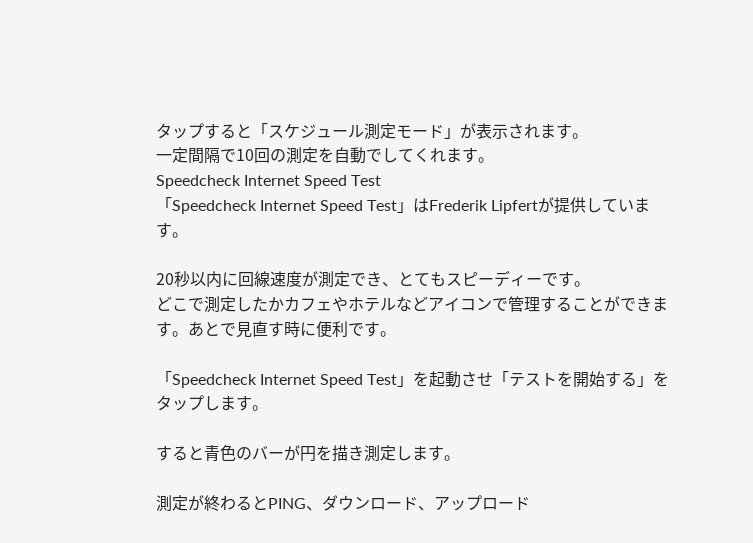タップすると「スケジュール測定モード」が表示されます。
一定間隔で10回の測定を自動でしてくれます。
Speedcheck Internet Speed Test
「Speedcheck Internet Speed Test」はFrederik Lipfertが提供しています。

20秒以内に回線速度が測定でき、とてもスピーディーです。
どこで測定したかカフェやホテルなどアイコンで管理することができます。あとで見直す時に便利です。

「Speedcheck Internet Speed Test」を起動させ「テストを開始する」をタップします。

すると青色のバーが円を描き測定します。

測定が終わるとPING、ダウンロード、アップロード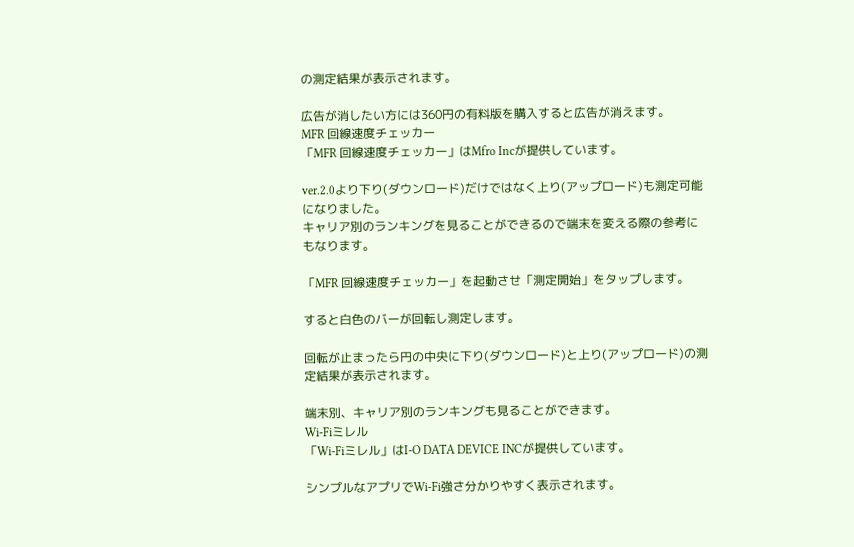の測定結果が表示されます。

広告が消したい方には360円の有料版を購入すると広告が消えます。
MFR 回線速度チェッカー
「MFR 回線速度チェッカー」はMfro Incが提供しています。

ver.2.0より下り(ダウンロード)だけではなく上り(アップロード)も測定可能になりました。
キャリア別のランキングを見ることができるので端末を変える際の参考にもなります。

「MFR 回線速度チェッカー」を起動させ「測定開始」をタップします。

すると白色のバーが回転し測定します。

回転が止まったら円の中央に下り(ダウンロード)と上り(アップロード)の測定結果が表示されます。

端末別、キャリア別のランキングも見ることができます。
Wi-Fiミレル
「Wi-Fiミレル」はI-O DATA DEVICE INCが提供しています。

シンプルなアプリでWi-Fi強さ分かりやすく表示されます。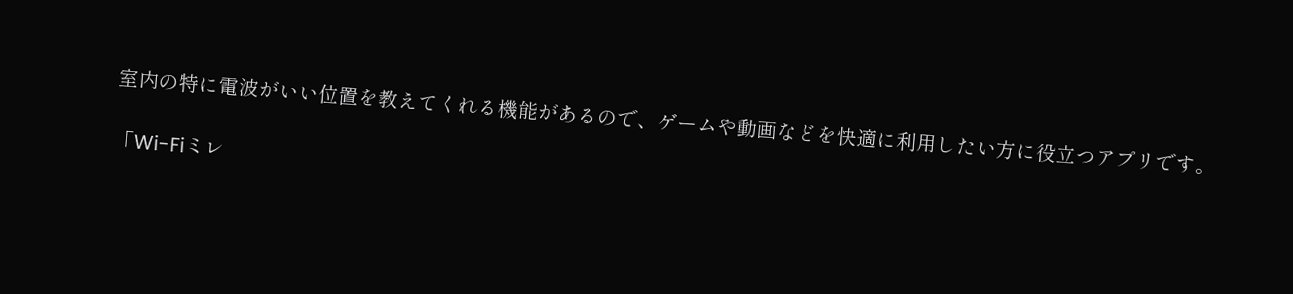室内の特に電波がいい位置を教えてくれる機能があるので、ゲームや動画などを快適に利用したい方に役立つアプリです。

「Wi-Fiミレ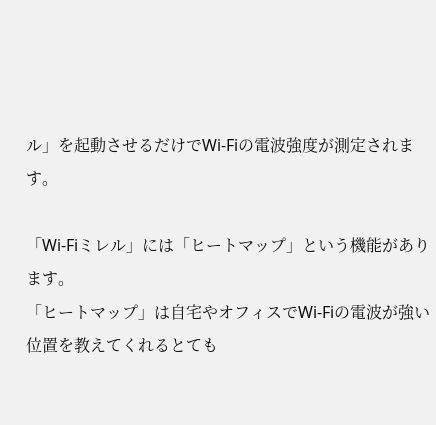ル」を起動させるだけでWi-Fiの電波強度が測定されます。

「Wi-Fiミレル」には「ヒートマップ」という機能があります。
「ヒートマップ」は自宅やオフィスでWi-Fiの電波が強い位置を教えてくれるとても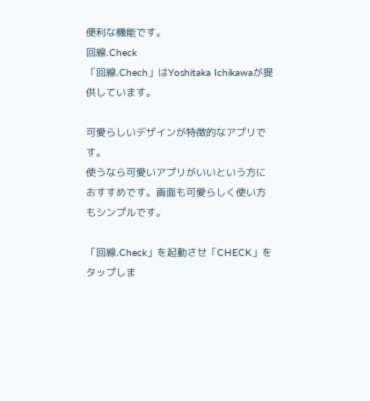便利な機能です。
回線.Check
「回線.Chech」はYoshitaka Ichikawaが提供しています。

可愛らしいデザインが特徴的なアプリです。
使うなら可愛いアプリがいいという方におすすめです。画面も可愛らしく使い方もシンプルです。

「回線.Check」を起動させ「CHECK」をタップしま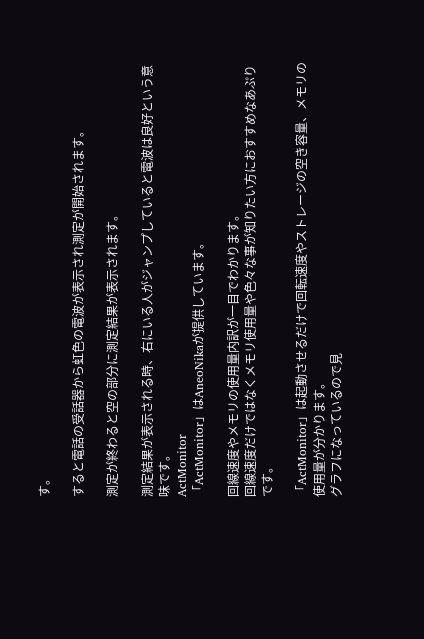す。

すると電話の受話器から虹色の電波が表示され測定が開始されます。

測定が終わると空の部分に測定結果が表示されます。

測定結果が表示される時、右にいる人がジャンプしていると電波は良好という意味です。
ActMonitor
「ActMonitor」はAneoNikaが提供しています。

回線速度やメモリの使用量内訳が一目でわかります。
回線速度だけではなくメモリ使用量や色々な事が知りたい方におすすめなあぷりです。

「ActMonitor」は起動させるだけで回転速度やストレージの空き容量、メモリの使用量が分かります。
グラフになっているので見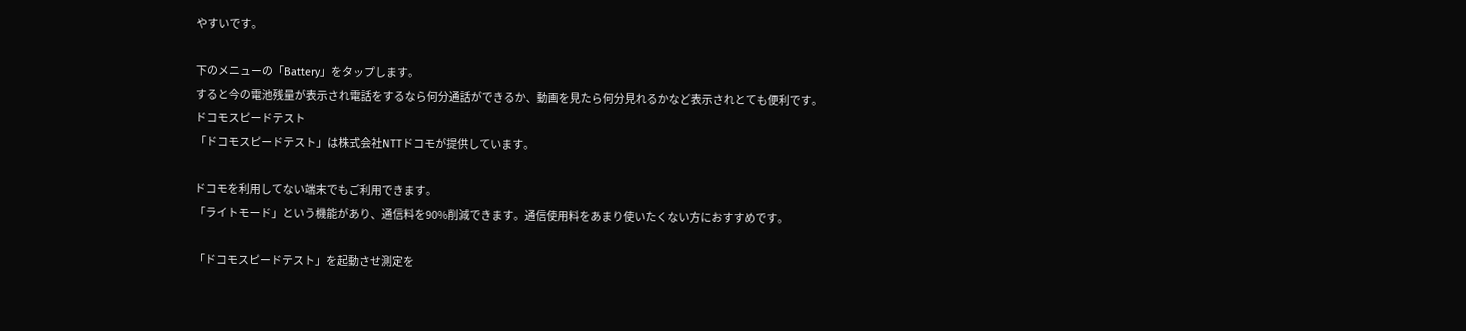やすいです。

下のメニューの「Battery」をタップします。
すると今の電池残量が表示され電話をするなら何分通話ができるか、動画を見たら何分見れるかなど表示されとても便利です。
ドコモスピードテスト
「ドコモスピードテスト」は株式会社NTTドコモが提供しています。

ドコモを利用してない端末でもご利用できます。
「ライトモード」という機能があり、通信料を90%削減できます。通信使用料をあまり使いたくない方におすすめです。

「ドコモスピードテスト」を起動させ測定を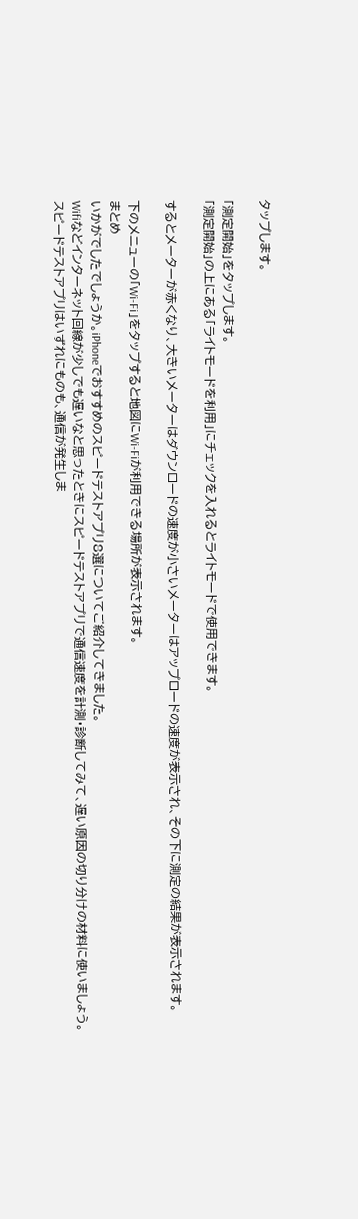タップします。

「測定開始」をタップします。
「測定開始」の上にある「ライトモードを利用」にチェックを入れるとライトモードで使用できます。

するとメーターが赤くなり、大きいメーターはダウンロードの速度が小さいメーターはアップロードの速度が表示され、その下に測定の結果が表示されます。

下のメニューの「Wi-Fi」をタップすると地図にWi-Fiが利用できる場所が表示されます。
まとめ
いかがでしたでしょうか。iPhoneでおすすめのスピードテストアプリ8選についてご紹介してきました。
Wifiなどインターネット回線が少しでも遅いなと思ったときにスピードテストアプリで通信速度を計測・診断してみて、遅い原因の切り分けの材料に使いましょう。
スピードテストアプリはいずれにものも、通信が発生しま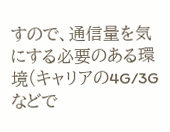すので、通信量を気にする必要のある環境(キャリアの4G/3Gなどで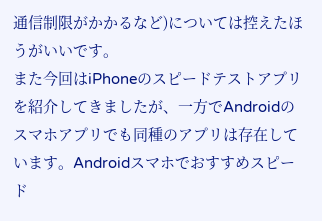通信制限がかかるなど)については控えたほうがいいです。
また今回はiPhoneのスピードテストアプリを紹介してきましたが、一方でAndroidのスマホアプリでも同種のアプリは存在しています。Androidスマホでおすすめスピード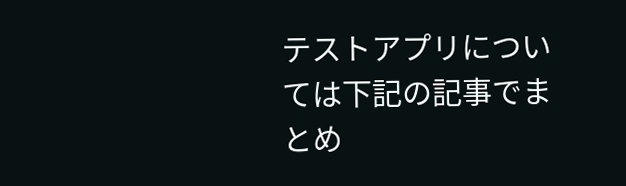テストアプリについては下記の記事でまとめ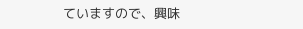ていますので、興味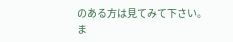のある方は見てみて下さい。
ま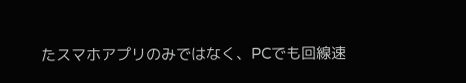たスマホアプリのみではなく、PCでも回線速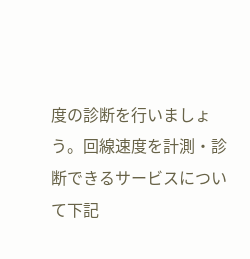度の診断を行いましょう。回線速度を計測・診断できるサービスについて下記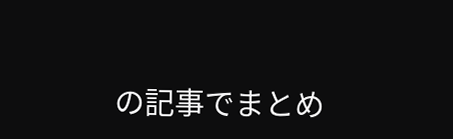の記事でまとめ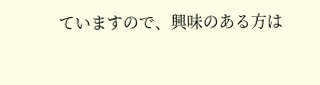ていますので、興味のある方は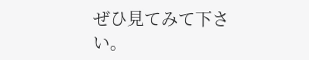ぜひ見てみて下さい。